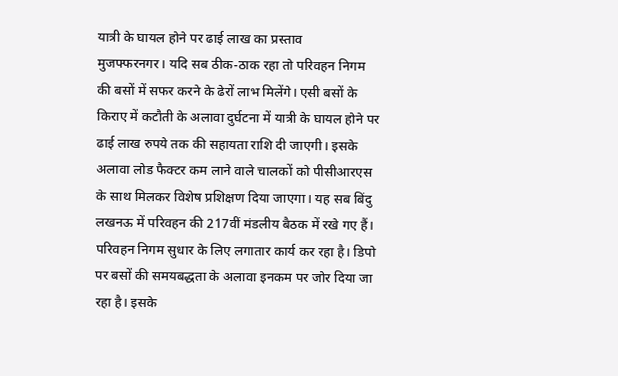यात्री के घायल होने पर ढाई लाख का प्रस्ताव
मुजफ्फरनगर। यदि सब ठीक-ठाक रहा तो परिवहन निगम की बसों में सफर करने के ढेरों लाभ मिलेंगे। एसी बसों के किराए में कटौती के अलावा दुर्घटना में यात्री के घायल होने पर ढाई लाख रुपये तक की सहायता राशि दी जाएगी। इसके अलावा लोड फैक्टर कम लाने वाले चालकों को पीसीआरएस के साथ मिलकर विशेष प्रशिक्षण दिया जाएगा। यह सब बिंदु लखनऊ में परिवहन की 217वीं मंडलीय बैठक में रखे गए हैं।
परिवहन निगम सुधार के लिए लगातार कार्य कर रहा है। डिपो पर बसों की समयबद्धता के अलावा इनकम पर जोर दिया जा रहा है। इसके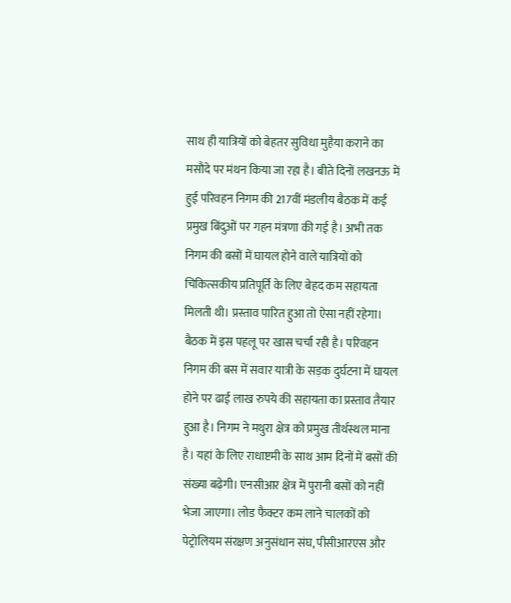साथ ही यात्रियों को बेहतर सुविधा मुहैया कराने का मसौदे पर मंथन किया जा रहा है। बीते दिनों लखनऊ में हुई परिवहन निगम की 217वीं मंडलीय बैठक में कई प्रमुख बिंदुओं पर गहन मंत्रणा की गई है। अभी तक निगम की बसों में घायल होने वाले यात्रियों को चिकित्सकीय प्रतिपूर्ति के लिए बेहद कम सहायता मिलती थी। प्रस्ताव पारित हुआ तो ऐसा नहीं रहेगा। बैठक में इस पहलू पर खास चर्चा रही है। परिवहन निगम की बस में सवार यात्री के सड़क दुर्घटना में घायल होने पर ढाई लाख रुपये की सहायता का प्रस्ताव तैयार हुआ है। निगम ने मथुरा क्षेत्र को प्रमुख तीर्थस्थल माना है। यहां के लिए राधाष्टमी के साथ आम दिनों में बसों की संख्या बढ़ेगी। एनसीआर क्षेत्र में पुरानी बसों को नहीं भेजा जाएगा। लोड फैक्टर कम लाने चालकों को पेट्रोलियम संरक्षण अनुसंधान संघ, पीसीआरएस और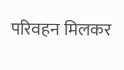परिवहन मिलकर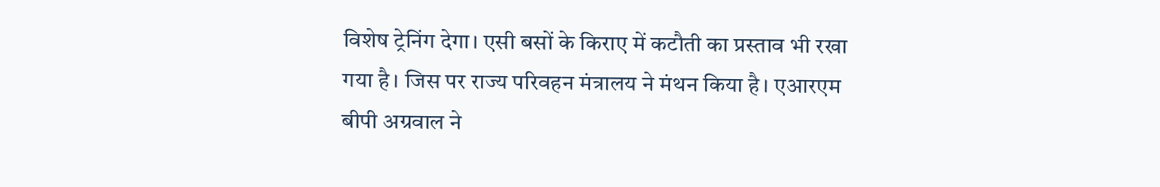विशेष ट्रेनिंग देगा। एसी बसों के किराए में कटौती का प्रस्ताव भी रखा गया है। जिस पर राज्य परिवहन मंत्रालय ने मंथन किया है। एआरएम बीपी अग्रवाल ने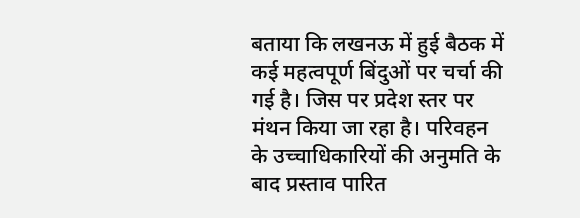बताया कि लखनऊ में हुई बैठक में कई महत्वपूर्ण बिंदुओं पर चर्चा की गई है। जिस पर प्रदेश स्तर पर मंथन किया जा रहा है। परिवहन के उच्चाधिकारियों की अनुमति के बाद प्रस्ताव पारित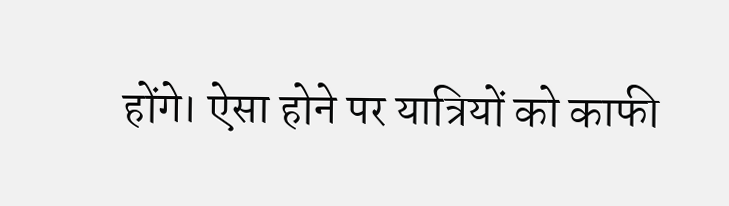होंगे। ऐसा होने पर यात्रियों को काफी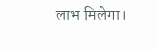लाभ मिलेगा।